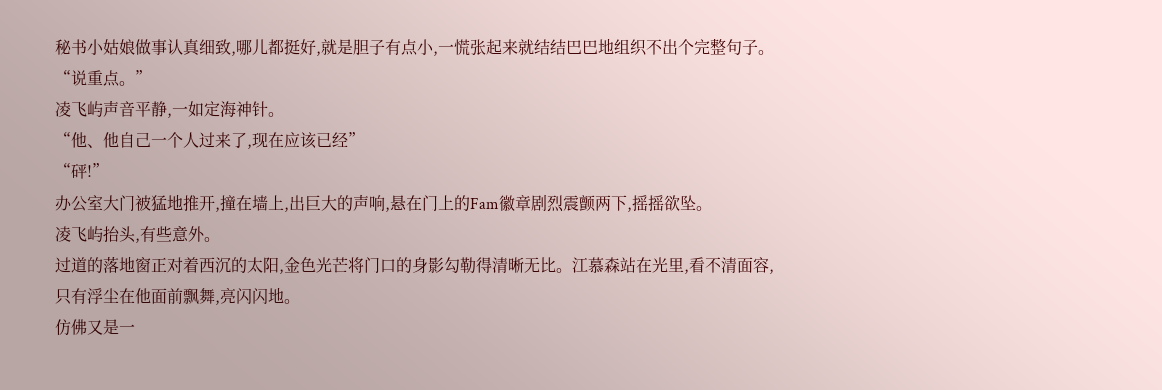秘书小姑娘做事认真细致,哪儿都挺好,就是胆子有点小,一慌张起来就结结巴巴地组织不出个完整句子。
“说重点。”
凌飞屿声音平静,一如定海神针。
“他、他自己一个人过来了,现在应该已经”
“砰!”
办公室大门被猛地推开,撞在墙上,出巨大的声响,悬在门上的Fam徽章剧烈震颤两下,摇摇欲坠。
凌飞屿抬头,有些意外。
过道的落地窗正对着西沉的太阳,金色光芒将门口的身影勾勒得清晰无比。江慕森站在光里,看不清面容,只有浮尘在他面前飘舞,亮闪闪地。
仿佛又是一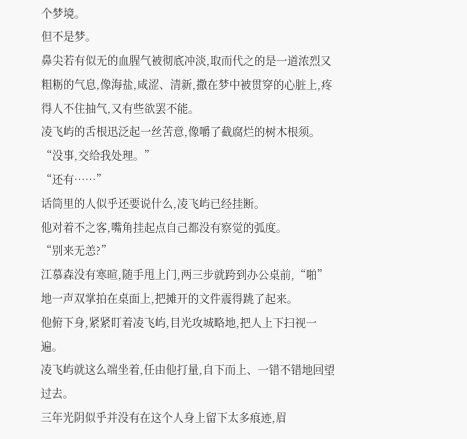个梦境。
但不是梦。
鼻尖若有似无的血腥气被彻底冲淡,取而代之的是一道浓烈又粗粝的气息,像海盐,咸涩、清新,撒在梦中被贯穿的心脏上,疼得人不住抽气,又有些欲罢不能。
凌飞屿的舌根迅泛起一丝苦意,像嚼了截腐烂的树木根须。
“没事,交给我处理。”
“还有……”
话筒里的人似乎还要说什么,凌飞屿已经挂断。
他对着不之客,嘴角挂起点自己都没有察觉的弧度。
“别来无恙?”
江慕森没有寒暄,随手甩上门,两三步就跨到办公桌前,“啪”
地一声双掌拍在桌面上,把摊开的文件震得跳了起来。
他俯下身,紧紧盯着凌飞屿,目光攻城略地,把人上下扫视一遍。
凌飞屿就这么端坐着,任由他打量,自下而上、一错不错地回望过去。
三年光阴似乎并没有在这个人身上留下太多痕迹,眉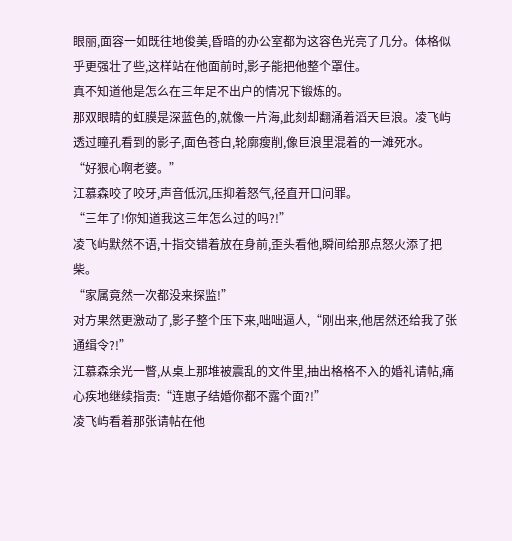眼丽,面容一如既往地俊美,昏暗的办公室都为这容色光亮了几分。体格似乎更强壮了些,这样站在他面前时,影子能把他整个罩住。
真不知道他是怎么在三年足不出户的情况下锻炼的。
那双眼睛的虹膜是深蓝色的,就像一片海,此刻却翻涌着滔天巨浪。凌飞屿透过瞳孔看到的影子,面色苍白,轮廓瘦削,像巨浪里混着的一滩死水。
“好狠心啊老婆。”
江慕森咬了咬牙,声音低沉,压抑着怒气,径直开口问罪。
“三年了!你知道我这三年怎么过的吗?!”
凌飞屿默然不语,十指交错着放在身前,歪头看他,瞬间给那点怒火添了把柴。
“家属竟然一次都没来探监!”
对方果然更激动了,影子整个压下来,咄咄逼人,“刚出来,他居然还给我了张通缉令?!”
江慕森余光一瞥,从桌上那堆被震乱的文件里,抽出格格不入的婚礼请帖,痛心疾地继续指责:“连崽子结婚你都不露个面?!”
凌飞屿看着那张请帖在他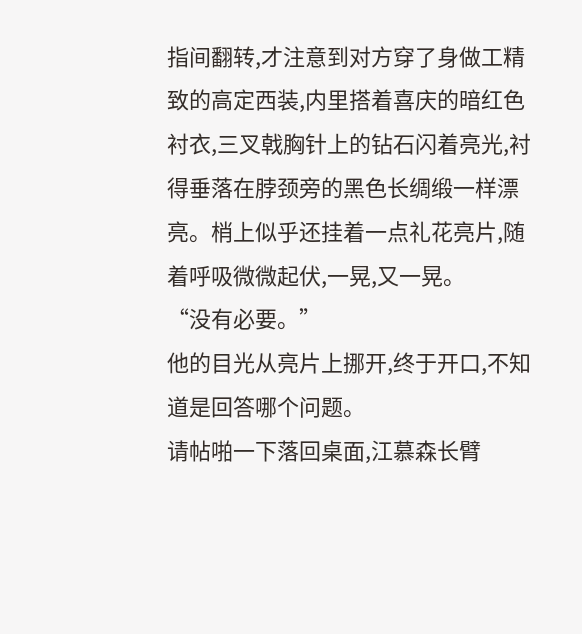指间翻转,才注意到对方穿了身做工精致的高定西装,内里搭着喜庆的暗红色衬衣,三叉戟胸针上的钻石闪着亮光,衬得垂落在脖颈旁的黑色长绸缎一样漂亮。梢上似乎还挂着一点礼花亮片,随着呼吸微微起伏,一晃,又一晃。
“没有必要。”
他的目光从亮片上挪开,终于开口,不知道是回答哪个问题。
请帖啪一下落回桌面,江慕森长臂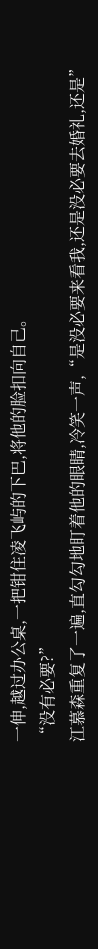一伸,越过办公桌,一把钳住凌飞屿的下巴,将他的脸扣向自己。
“没有必要?”
江慕森重复了一遍,直勾勾地盯着他的眼睛,冷笑一声,“是没必要来看我,还是没必要去婚礼,还是”